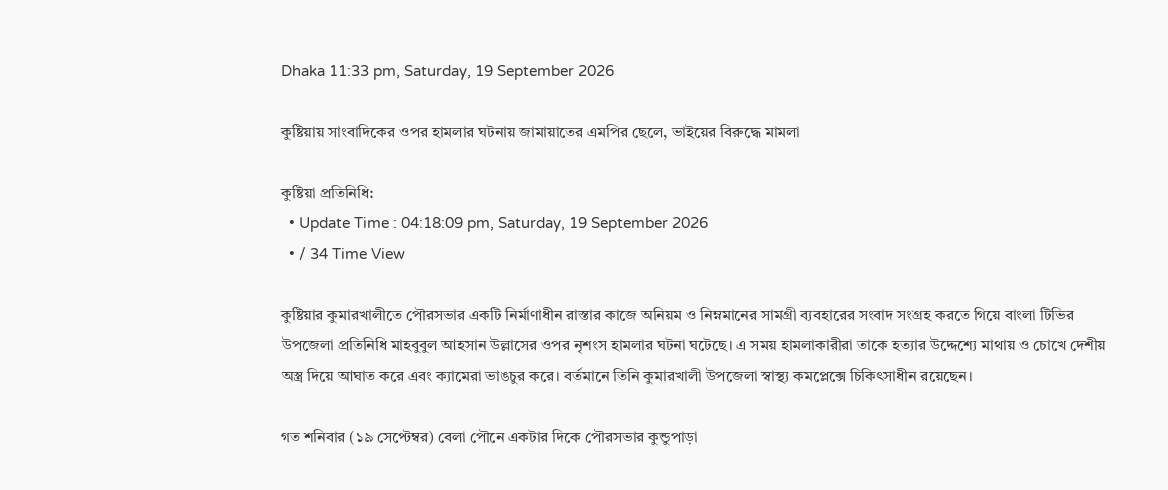Dhaka 11:33 pm, Saturday, 19 September 2026

কুষ্টিয়ায় সাংবাদিকের ওপর হামলার ঘটনায় জামায়াতের এমপির ছেলে, ভাইয়ের বিরুদ্ধে মামলা

কুষ্টিয়া প্রতিনিধি:
  • Update Time : 04:18:09 pm, Saturday, 19 September 2026
  • / 34 Time View

কুষ্টিয়ার কুমারখালীতে পৌরসভার একটি নির্মাণাধীন রাস্তার কাজে অনিয়ম ও নিম্নমানের সামগ্রী ব্যবহারের সংবাদ সংগ্রহ করতে গিয়ে বাংলা টিভির উপজেলা প্রতিনিধি মাহবুবুল আহসান উল্লাসের ওপর নৃশংস হামলার ঘটনা ঘটেছে। এ সময় হামলাকারীরা তাকে হত্যার উদ্দেশ্যে মাথায় ও চোখে দেশীয় অস্ত্র দিয়ে আঘাত করে এবং ক্যামেরা ভাঙচুর করে। বর্তমানে তিনি কুমারখালী উপজেলা স্বাস্থ্য কমপ্লেক্সে চিকিৎসাধীন রয়েছেন।

গত শনিবার (১৯ সেপ্টেম্বর) বেলা পৌনে একটার দিকে পৌরসভার কুন্ডুপাড়া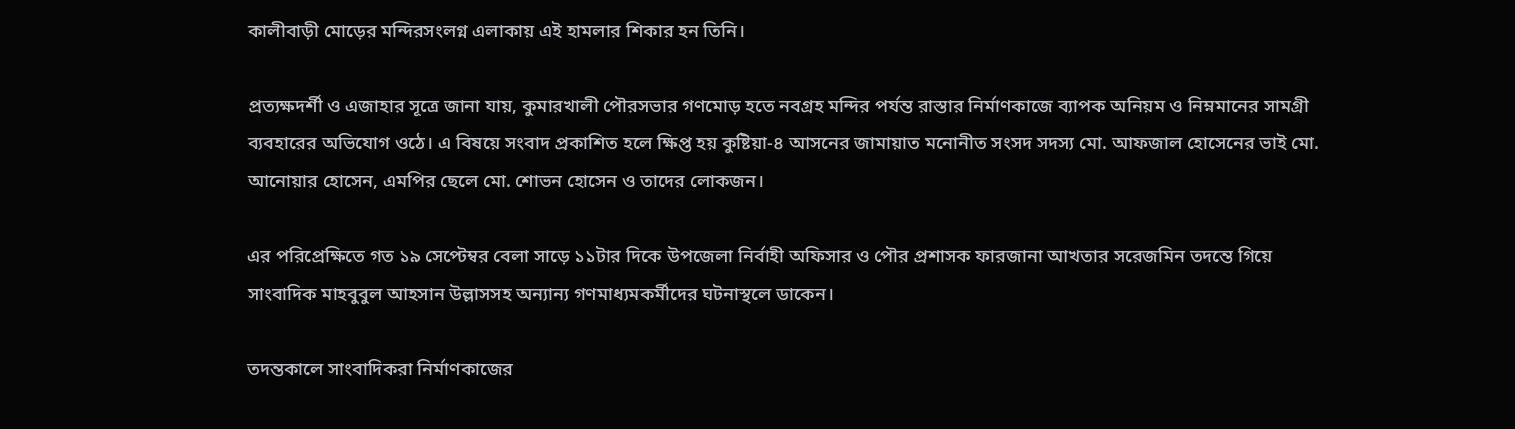কালীবাড়ী মোড়ের মন্দিরসংলগ্ন এলাকায় এই হামলার শিকার হন তিনি।

প্রত্যক্ষদর্শী ও এজাহার সূত্রে জানা যায়, কুমারখালী পৌরসভার গণমোড় হতে নবগ্রহ মন্দির পর্যন্ত রাস্তার নির্মাণকাজে ব্যাপক অনিয়ম ও নিম্নমানের সামগ্রী ব্যবহারের অভিযোগ ওঠে। এ বিষয়ে সংবাদ প্রকাশিত হলে ক্ষিপ্ত হয় কুষ্টিয়া-৪ আসনের জামায়াত মনোনীত সংসদ সদস্য মো. আফজাল হোসেনের ভাই মো. আনোয়ার হোসেন, এমপির ছেলে মো. শোভন হোসেন ও তাদের লোকজন।

এর পরিপ্রেক্ষিতে গত ১৯ সেপ্টেম্বর বেলা সাড়ে ১১টার দিকে উপজেলা নির্বাহী অফিসার ও পৌর প্রশাসক ফারজানা আখতার সরেজমিন তদন্তে গিয়ে সাংবাদিক মাহবুবুল আহসান উল্লাসসহ অন্যান্য গণমাধ্যমকর্মীদের ঘটনাস্থলে ডাকেন।

তদন্তকালে সাংবাদিকরা নির্মাণকাজের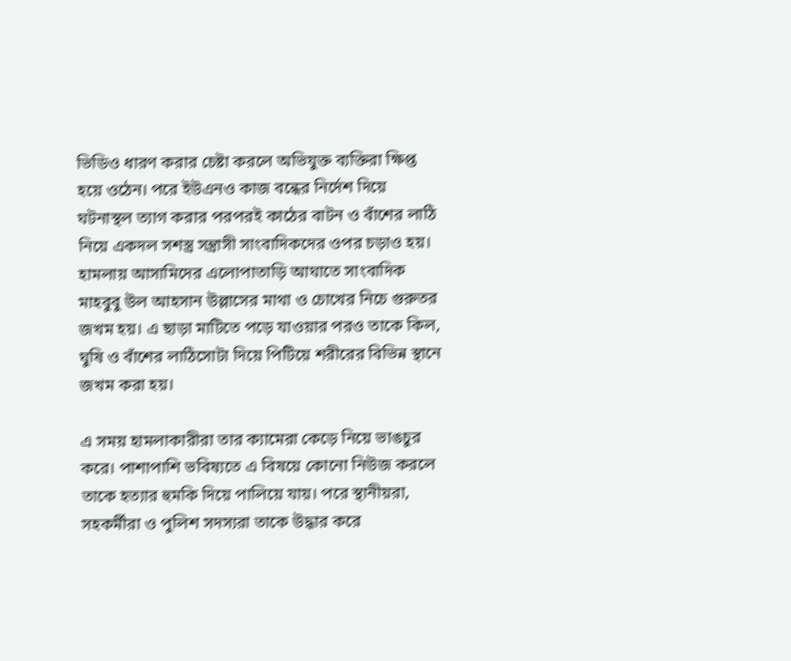ভিডিও ধারণ করার চেষ্টা করলে অভিযুক্ত ব্যক্তিরা ক্ষিপ্ত হয়ে ওঠেন। পরে ইউএনও কাজ বন্ধের নির্দেশ দিয়ে ঘটনাস্থল ত্যাগ করার পরপরই কাঠের বাটন ও বাঁশের লাঠি নিয়ে একদল সশস্ত্র সন্ত্রাসী সাংবাদিকদের ওপর চড়াও হয়। হামলায় আসামিদের এলোপাতাড়ি আঘাতে সাংবাদিক মাহবুবু উল আহসান উল্লাসের মাথা ও চোখের নিচে গুরুতর জখম হয়। এ ছাড়া মাটিতে পড়ে যাওয়ার পরও তাকে কিল, ঘুষি ও বাঁশের লাঠিসোটা দিয়ে পিটিয়ে শরীরের বিভিন্ন স্থানে জখম করা হয়।

এ সময় হামলাকারীরা তার ক্যামেরা কেড়ে নিয়ে ভাঙচুর করে। পাশাপাশি ভবিষ্যতে এ বিষয়ে কোনো নিউজ করলে তাকে হত্যার হুমকি দিয়ে পালিয়ে যায়। পরে স্থানীয়রা, সহকর্মীরা ও পুলিশ সদস্যরা তাকে উদ্ধার করে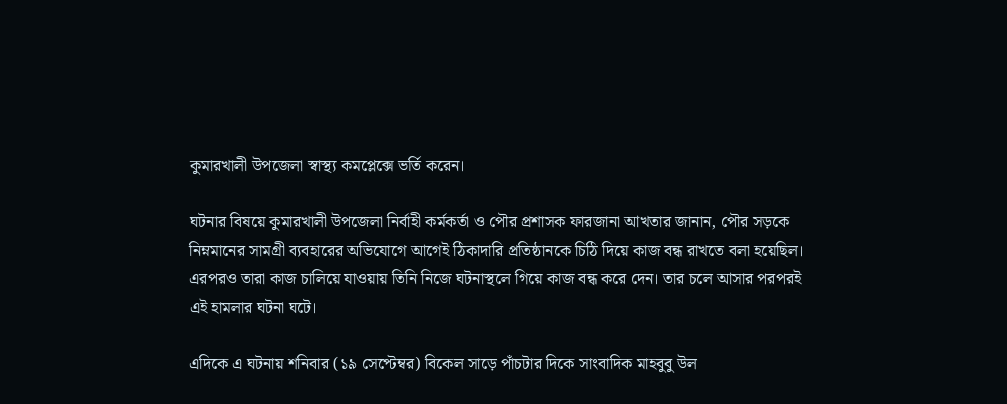কুমারখালী উপজেলা স্বাস্থ্য কমপ্লেক্সে ভর্তি করেন।

ঘটনার বিষয়ে কুমারখালী উপজেলা নির্বাহী কর্মকর্তা ও পৌর প্রশাসক ফারজানা আখতার জানান, পৌর সড়কে নিম্নমানের সামগ্রী ব্যবহারের অভিযোগে আগেই ঠিকাদারি প্রতিষ্ঠানকে চিঠি দিয়ে কাজ বন্ধ রাখতে বলা হয়েছিল। এরপরও তারা কাজ চালিয়ে যাওয়ায় তিনি নিজে ঘটনাস্থলে গিয়ে কাজ বন্ধ করে দেন। তার চলে আসার পরপরই এই হামলার ঘটনা ঘটে।

এদিকে এ ঘটনায় শনিবার (১৯ সেপ্টেম্বর) বিকেল সাড়ে পাঁচটার দিকে সাংবাদিক মাহবুবু উল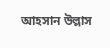আহসান উল্লাস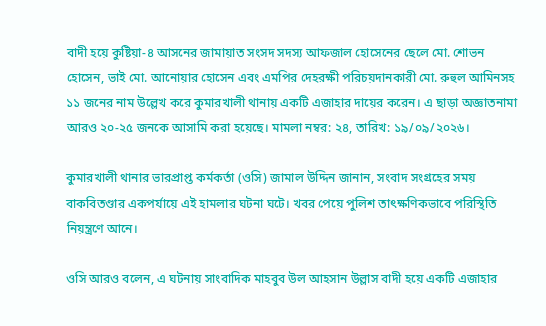বাদী হয়ে কুষ্টিয়া-৪ আসনের জামায়াত সংসদ সদস্য আফজাল হোসেনের ছেলে মো. শোভন হোসেন, ভাই মো. আনোয়ার হোসেন এবং এমপির দেহরক্ষী পরিচয়দানকারী মো. রুহুল আমিনসহ ১১ জনের নাম উল্লেখ করে কুমারখালী থানায় একটি এজাহার দায়ের করেন। এ ছাড়া অজ্ঞাতনামা আরও ২০-২৫ জনকে আসামি করা হয়েছে। মামলা নম্বর: ২৪, তারিখ: ১৯/০৯/২০২৬।

কুমারখালী থানার ভারপ্রাপ্ত কর্মকর্তা (ওসি) জামাল উদ্দিন জানান, সংবাদ সংগ্রহের সময় বাকবিতণ্ডার একপর্যায়ে এই হামলার ঘটনা ঘটে। খবর পেয়ে পুলিশ তাৎক্ষণিকভাবে পরিস্থিতি নিয়ন্ত্রণে আনে।

ওসি আরও বলেন, এ ঘটনায় সাংবাদিক মাহবুব উল আহসান উল্লাস বাদী হয়ে একটি এজাহার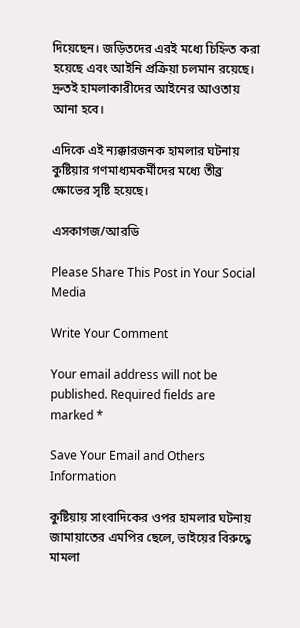দিয়েছেন। জড়িতদের এরই মধ্যে চিহ্নিত করা হয়েছে এবং আইনি প্রক্রিয়া চলমান রয়েছে। দ্রুতই হামলাকারীদের আইনের আওতায় আনা হবে।

এদিকে এই ন্যক্কারজনক হামলার ঘটনায় কুষ্টিয়ার গণমাধ্যমকর্মীদের মধ্যে তীব্র ক্ষোভের সৃষ্টি হয়েছে।

এসকাগজ/আরডি

Please Share This Post in Your Social Media

Write Your Comment

Your email address will not be published. Required fields are marked *

Save Your Email and Others Information

কুষ্টিয়ায় সাংবাদিকের ওপর হামলার ঘটনায় জামায়াতের এমপির ছেলে, ভাইয়ের বিরুদ্ধে মামলা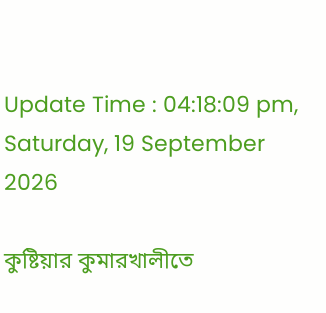Update Time : 04:18:09 pm, Saturday, 19 September 2026

কুষ্টিয়ার কুমারখালীতে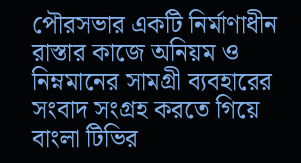পৌরসভার একটি নির্মাণাধীন রাস্তার কাজে অনিয়ম ও নিম্নমানের সামগ্রী ব্যবহারের সংবাদ সংগ্রহ করতে গিয়ে বাংলা টিভির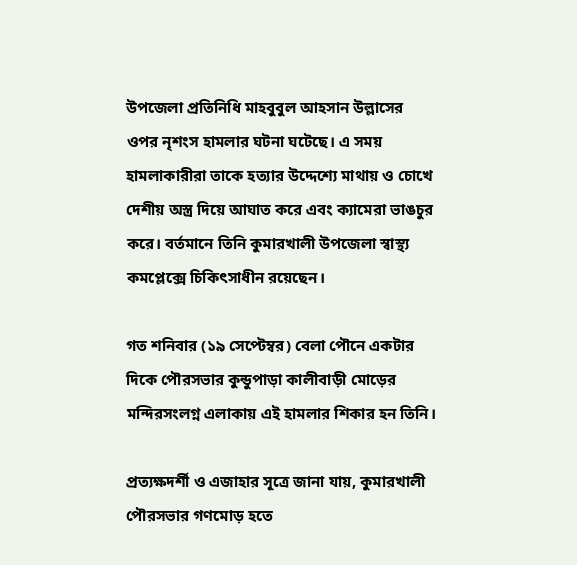উপজেলা প্রতিনিধি মাহবুবুল আহসান উল্লাসের ওপর নৃশংস হামলার ঘটনা ঘটেছে। এ সময় হামলাকারীরা তাকে হত্যার উদ্দেশ্যে মাথায় ও চোখে দেশীয় অস্ত্র দিয়ে আঘাত করে এবং ক্যামেরা ভাঙচুর করে। বর্তমানে তিনি কুমারখালী উপজেলা স্বাস্থ্য কমপ্লেক্সে চিকিৎসাধীন রয়েছেন।

গত শনিবার (১৯ সেপ্টেম্বর) বেলা পৌনে একটার দিকে পৌরসভার কুন্ডুপাড়া কালীবাড়ী মোড়ের মন্দিরসংলগ্ন এলাকায় এই হামলার শিকার হন তিনি।

প্রত্যক্ষদর্শী ও এজাহার সূত্রে জানা যায়, কুমারখালী পৌরসভার গণমোড় হতে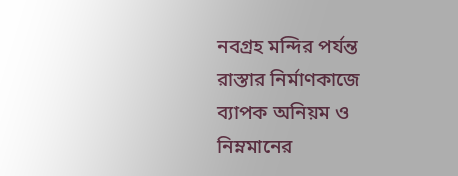নবগ্রহ মন্দির পর্যন্ত রাস্তার নির্মাণকাজে ব্যাপক অনিয়ম ও নিম্নমানের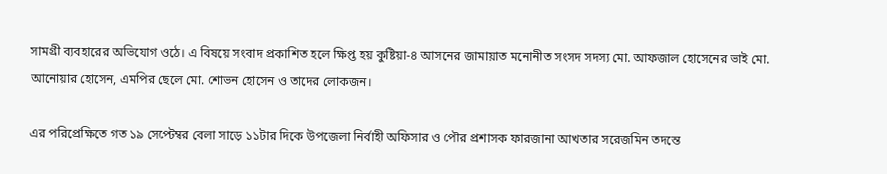সামগ্রী ব্যবহারের অভিযোগ ওঠে। এ বিষয়ে সংবাদ প্রকাশিত হলে ক্ষিপ্ত হয় কুষ্টিয়া-৪ আসনের জামায়াত মনোনীত সংসদ সদস্য মো. আফজাল হোসেনের ভাই মো. আনোয়ার হোসেন, এমপির ছেলে মো. শোভন হোসেন ও তাদের লোকজন।

এর পরিপ্রেক্ষিতে গত ১৯ সেপ্টেম্বর বেলা সাড়ে ১১টার দিকে উপজেলা নির্বাহী অফিসার ও পৌর প্রশাসক ফারজানা আখতার সরেজমিন তদন্তে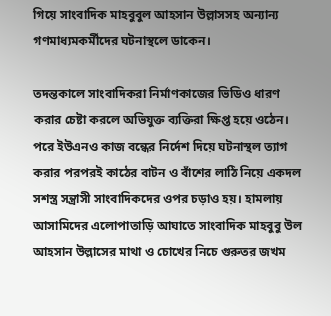গিয়ে সাংবাদিক মাহবুবুল আহসান উল্লাসসহ অন্যান্য গণমাধ্যমকর্মীদের ঘটনাস্থলে ডাকেন।

তদন্তকালে সাংবাদিকরা নির্মাণকাজের ভিডিও ধারণ করার চেষ্টা করলে অভিযুক্ত ব্যক্তিরা ক্ষিপ্ত হয়ে ওঠেন। পরে ইউএনও কাজ বন্ধের নির্দেশ দিয়ে ঘটনাস্থল ত্যাগ করার পরপরই কাঠের বাটন ও বাঁশের লাঠি নিয়ে একদল সশস্ত্র সন্ত্রাসী সাংবাদিকদের ওপর চড়াও হয়। হামলায় আসামিদের এলোপাতাড়ি আঘাতে সাংবাদিক মাহবুবু উল আহসান উল্লাসের মাথা ও চোখের নিচে গুরুতর জখম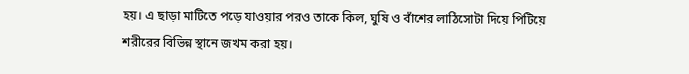হয়। এ ছাড়া মাটিতে পড়ে যাওয়ার পরও তাকে কিল, ঘুষি ও বাঁশের লাঠিসোটা দিয়ে পিটিয়ে শরীরের বিভিন্ন স্থানে জখম করা হয়।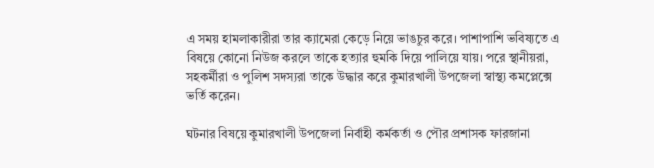এ সময় হামলাকারীরা তার ক্যামেরা কেড়ে নিয়ে ভাঙচুর করে। পাশাপাশি ভবিষ্যতে এ বিষয়ে কোনো নিউজ করলে তাকে হত্যার হুমকি দিয়ে পালিয়ে যায়। পরে স্থানীয়রা, সহকর্মীরা ও পুলিশ সদস্যরা তাকে উদ্ধার করে কুমারখালী উপজেলা স্বাস্থ্য কমপ্লেক্সে ভর্তি করেন।

ঘটনার বিষয়ে কুমারখালী উপজেলা নির্বাহী কর্মকর্তা ও পৌর প্রশাসক ফারজানা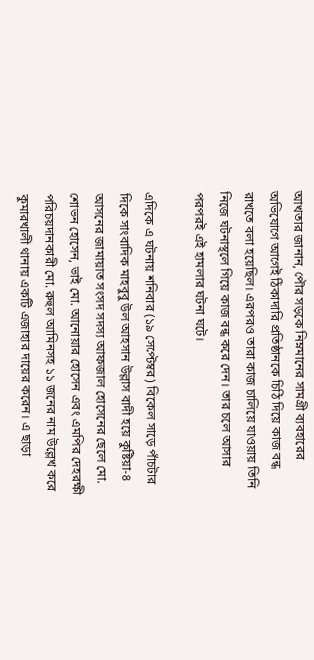আখতার জানান, পৌর সড়কে নিম্নমানের সামগ্রী ব্যবহারের অভিযোগে আগেই ঠিকাদারি প্রতিষ্ঠানকে চিঠি দিয়ে কাজ বন্ধ রাখতে বলা হয়েছিল। এরপরও তারা কাজ চালিয়ে যাওয়ায় তিনি নিজে ঘটনাস্থলে গিয়ে কাজ বন্ধ করে দেন। তার চলে আসার পরপরই এই হামলার ঘটনা ঘটে।

এদিকে এ ঘটনায় শনিবার (১৯ সেপ্টেম্বর) বিকেল সাড়ে পাঁচটার দিকে সাংবাদিক মাহবুবু উল আহসান উল্লাস বাদী হয়ে কুষ্টিয়া-৪ আসনের জামায়াত সংসদ সদস্য আফজাল হোসেনের ছেলে মো. শোভন হোসেন, ভাই মো. আনোয়ার হোসেন এবং এমপির দেহরক্ষী পরিচয়দানকারী মো. রুহুল আমিনসহ ১১ জনের নাম উল্লেখ করে কুমারখালী থানায় একটি এজাহার দায়ের করেন। এ ছাড়া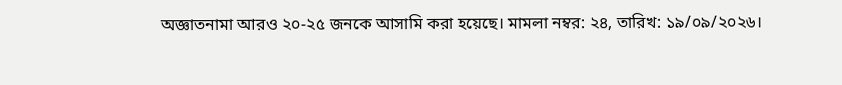অজ্ঞাতনামা আরও ২০-২৫ জনকে আসামি করা হয়েছে। মামলা নম্বর: ২৪, তারিখ: ১৯/০৯/২০২৬।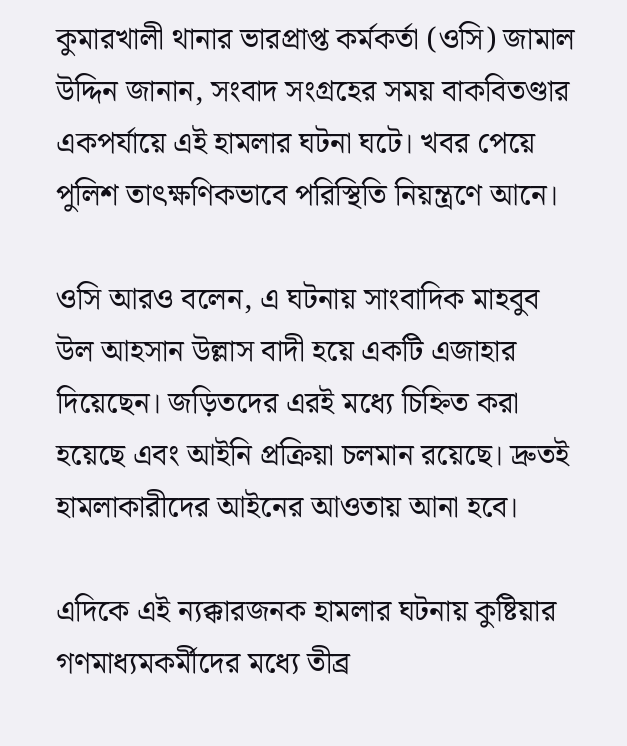কুমারখালী থানার ভারপ্রাপ্ত কর্মকর্তা (ওসি) জামাল উদ্দিন জানান, সংবাদ সংগ্রহের সময় বাকবিতণ্ডার একপর্যায়ে এই হামলার ঘটনা ঘটে। খবর পেয়ে পুলিশ তাৎক্ষণিকভাবে পরিস্থিতি নিয়ন্ত্রণে আনে।

ওসি আরও বলেন, এ ঘটনায় সাংবাদিক মাহবুব উল আহসান উল্লাস বাদী হয়ে একটি এজাহার দিয়েছেন। জড়িতদের এরই মধ্যে চিহ্নিত করা হয়েছে এবং আইনি প্রক্রিয়া চলমান রয়েছে। দ্রুতই হামলাকারীদের আইনের আওতায় আনা হবে।

এদিকে এই ন্যক্কারজনক হামলার ঘটনায় কুষ্টিয়ার গণমাধ্যমকর্মীদের মধ্যে তীব্র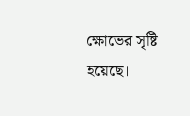ক্ষোভের সৃষ্টি হয়েছে।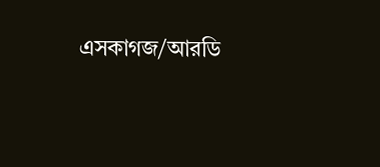এসকাগজ/আরডি